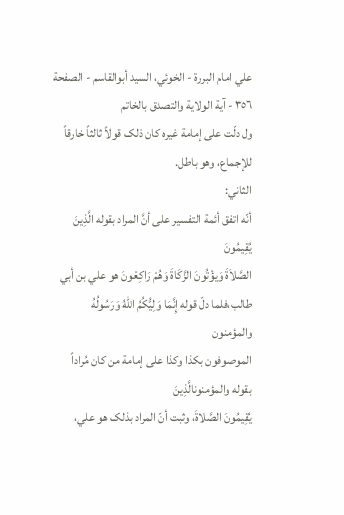علي امام البررة - الخوئي، السيد أبوالقاسم - الصفحة ٣٥٦ - آية الولاية والتصدق بالخاتم
ول دلّت على إمامة غيره کان ذلک قولاً ثالثاً خارقاً للإجماع، وهو باطل.
الثاني:
أنّه اتفق أئمة التفسير على أنَّ المراد بقوله الَّذِينَ يُقِيمُونَ
الصَّلاَةَ وَيؤْتُونَ الزَّکَاةَ وَهُمْ رَاکِعْونَ هو علي بن أبي
طالب،فلما دلّ قوله إِنَّمَا وَلِيُّکُمُ اللهُ وَرَسُولُهُ والمؤمنون
الموصوفون بکذا وکذا على إمامة من کان مُراداً بقوله والمؤمنونالَّذِينَ
يُقِيمُونَ الصَّلاةَ، وثبت أنّ المراد بذلک هو علي،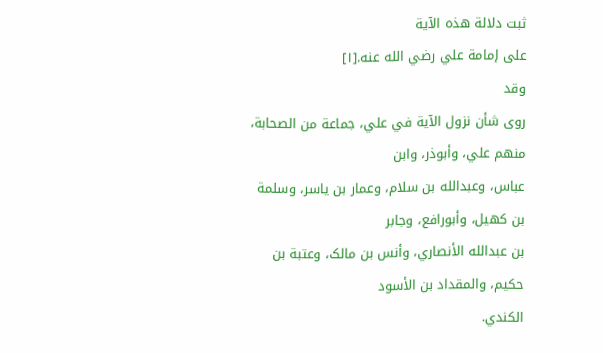ثبت دلالة هذه الآية
على إمامة علي رضي الله عنه.[١]
وقد
روى شأن نزول الآية في علي، جماعة من الصحابة، منهم علي، وأبوذر، وابن
عباس، وعبدالله بن سلام، وعمار بن ياسر، وسلمة بن کهيل، وأبورافع، وجابر
بن عبدالله الأنصاري، وأنس بن مالک، وعتبة بن حکيم، والمقداد بن الأسود
الکندي.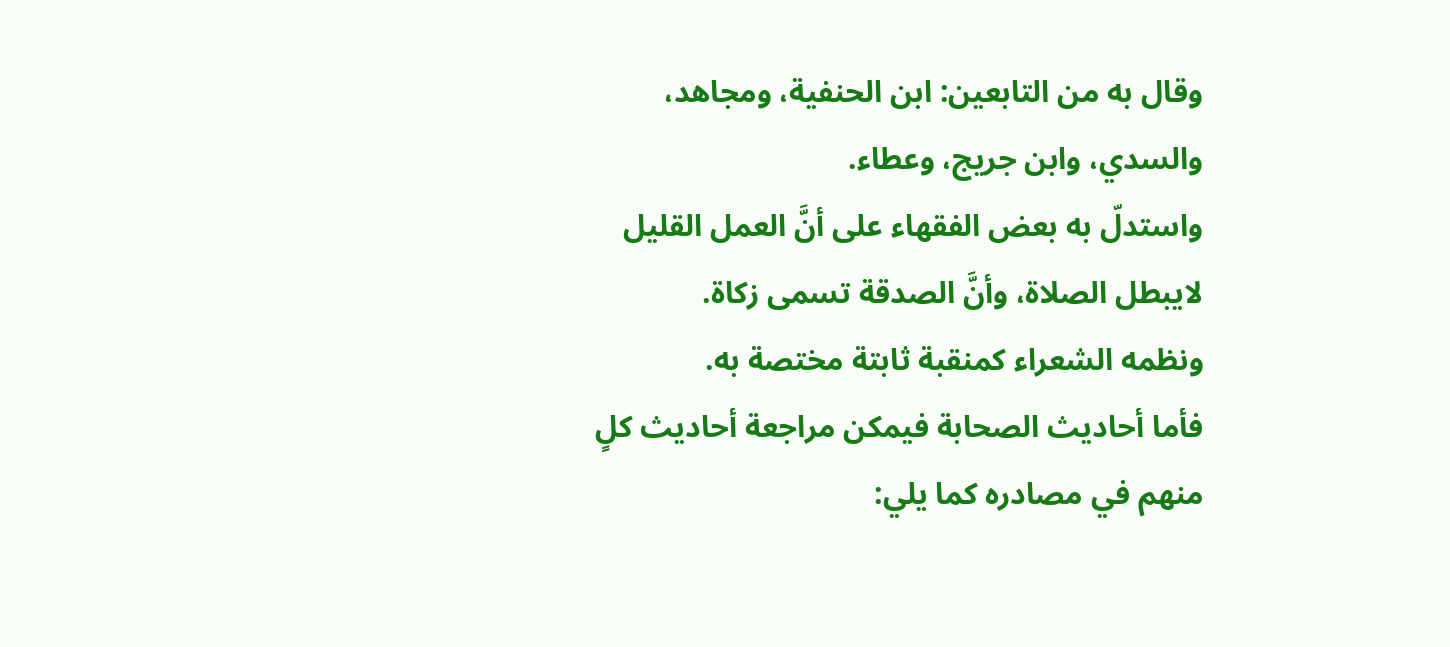وقال به من التابعين: ابن الحنفية، ومجاهد، والسدي، وابن جريج، وعطاء.
واستدلّ به بعض الفقهاء على أنَّ العمل القليل لايبطل الصلاة، وأنَّ الصدقة تسمى زکاة.
ونظمه الشعراء کمنقبة ثابتة مختصة به.
فأما أحاديث الصحابة فيمکن مراجعة أحاديث کلٍ منهم في مصادره کما يلي: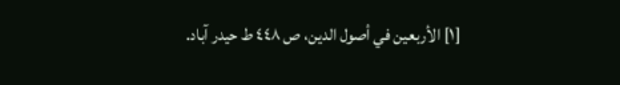[١] الأربعين في أصول الدين، ص ٤٤٨ ط حيدر آباد.